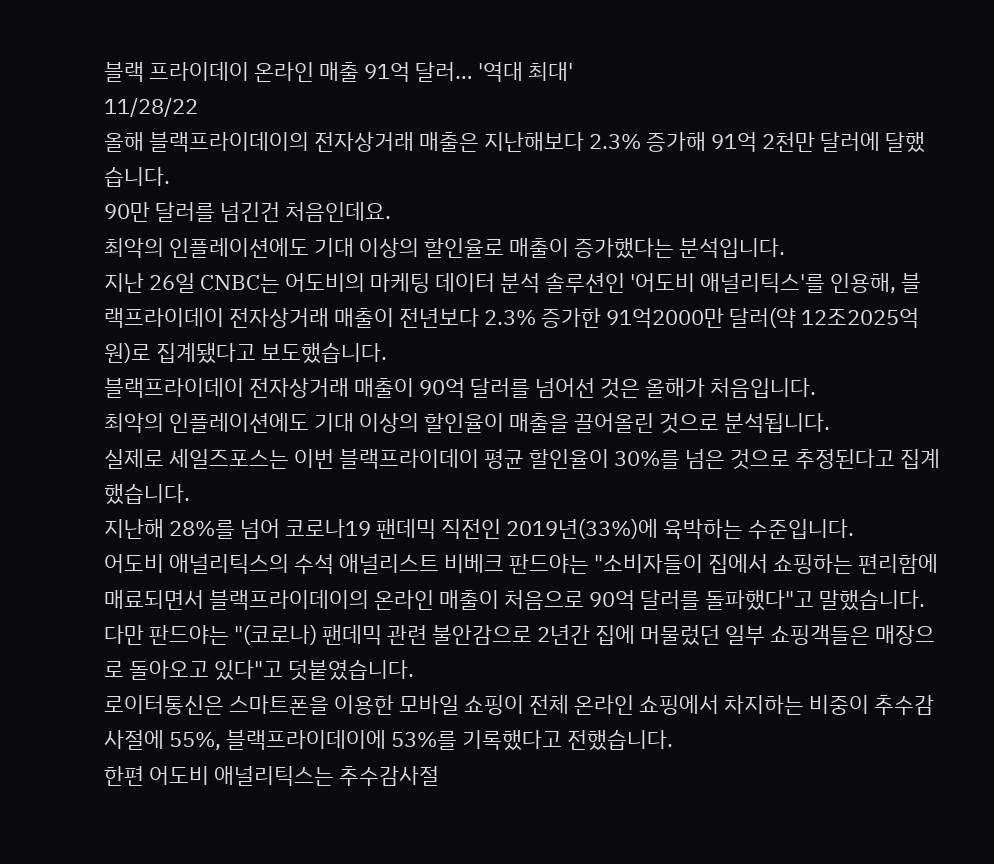블랙 프라이데이 온라인 매출 91억 달러… '역대 최대'
11/28/22
올해 블랙프라이데이의 전자상거래 매출은 지난해보다 2.3% 증가해 91억 2천만 달러에 달했습니다.
90만 달러를 넘긴건 처음인데요.
최악의 인플레이션에도 기대 이상의 할인율로 매출이 증가했다는 분석입니다.
지난 26일 CNBC는 어도비의 마케팅 데이터 분석 솔루션인 '어도비 애널리틱스'를 인용해, 블랙프라이데이 전자상거래 매출이 전년보다 2.3% 증가한 91억2000만 달러(약 12조2025억원)로 집계됐다고 보도했습니다.
블랙프라이데이 전자상거래 매출이 90억 달러를 넘어선 것은 올해가 처음입니다.
최악의 인플레이션에도 기대 이상의 할인율이 매출을 끌어올린 것으로 분석됩니다.
실제로 세일즈포스는 이번 블랙프라이데이 평균 할인율이 30%를 넘은 것으로 추정된다고 집계했습니다.
지난해 28%를 넘어 코로나19 팬데믹 직전인 2019년(33%)에 육박하는 수준입니다.
어도비 애널리틱스의 수석 애널리스트 비베크 판드야는 "소비자들이 집에서 쇼핑하는 편리함에 매료되면서 블랙프라이데이의 온라인 매출이 처음으로 90억 달러를 돌파했다"고 말했습니다.
다만 판드야는 "(코로나) 팬데믹 관련 불안감으로 2년간 집에 머물렀던 일부 쇼핑객들은 매장으로 돌아오고 있다"고 덧붙였습니다.
로이터통신은 스마트폰을 이용한 모바일 쇼핑이 전체 온라인 쇼핑에서 차지하는 비중이 추수감사절에 55%, 블랙프라이데이에 53%를 기록했다고 전했습니다.
한편 어도비 애널리틱스는 추수감사절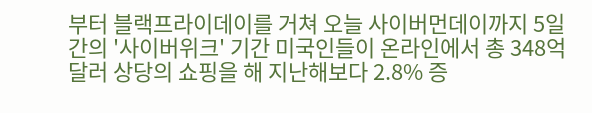부터 블랙프라이데이를 거쳐 오늘 사이버먼데이까지 5일간의 '사이버위크' 기간 미국인들이 온라인에서 총 348억 달러 상당의 쇼핑을 해 지난해보다 2.8% 증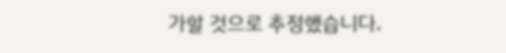가할 것으로 추정했습니다.